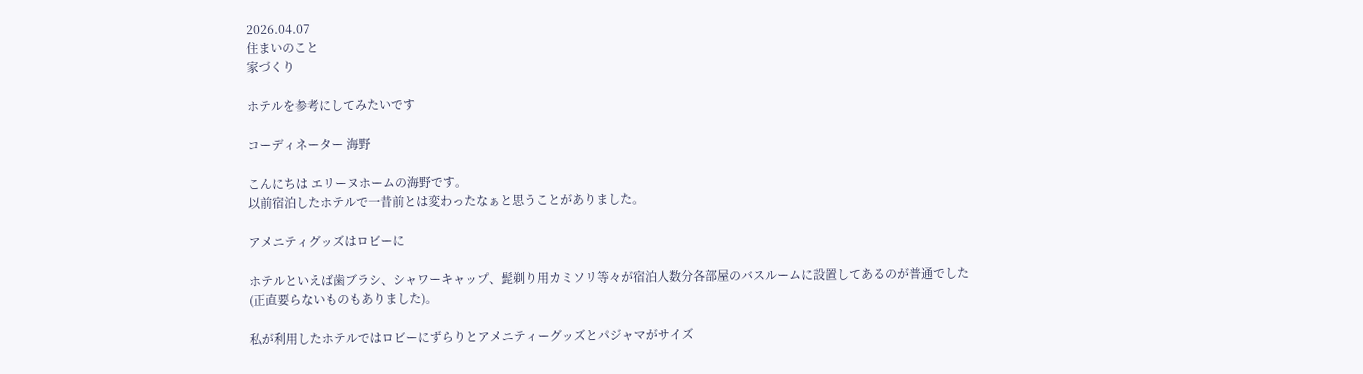2026.04.07
住まいのこと
家づくり

ホテルを参考にしてみたいです

コーディネーター 海野

こんにちは エリーヌホームの海野です。
以前宿泊したホテルで一昔前とは変わったなぁと思うことがありました。

アメニティグッズはロビーに

ホテルといえば歯ブラシ、シャワーキャップ、髭剃り用カミソリ等々が宿泊人数分各部屋のバスルームに設置してあるのが普通でした(正直要らないものもありました)。

私が利用したホテルではロビーにずらりとアメニティーグッズとパジャマがサイズ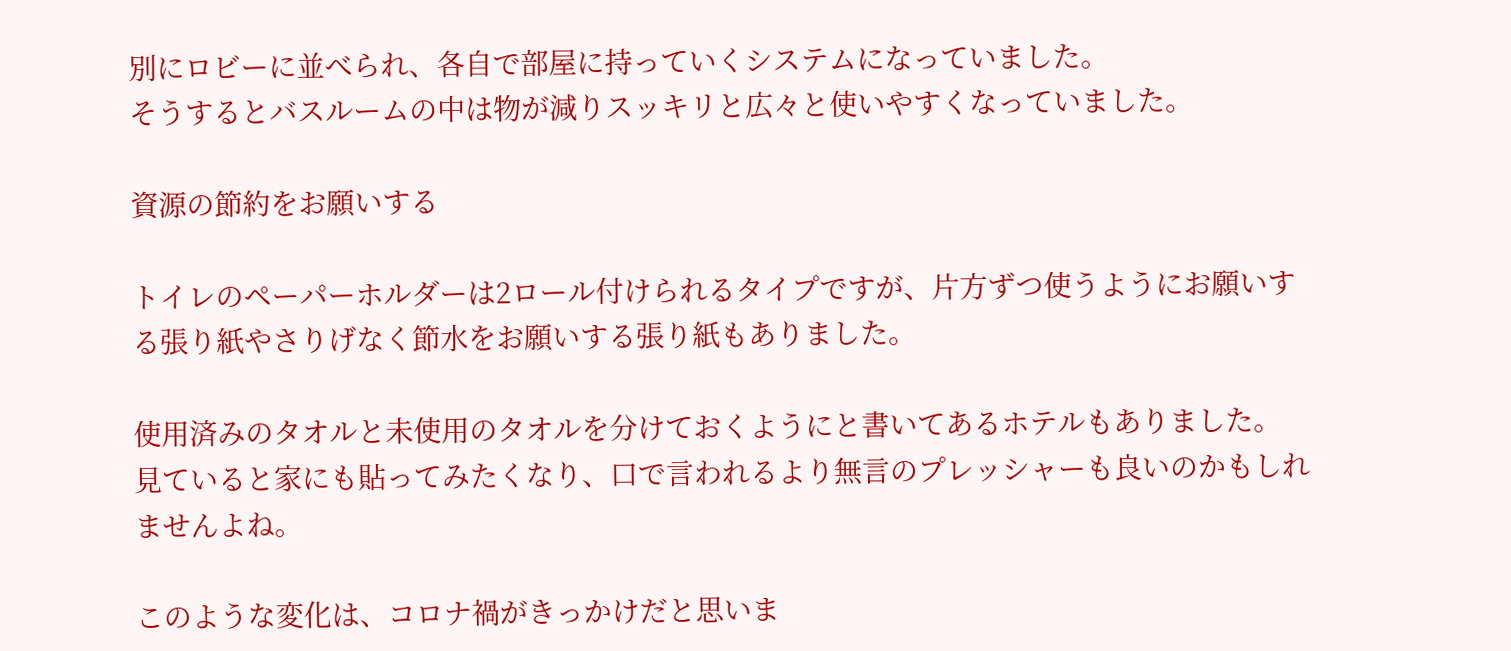別にロビーに並べられ、各自で部屋に持っていくシステムになっていました。
そうするとバスルームの中は物が減りスッキリと広々と使いやすくなっていました。

資源の節約をお願いする

トイレのペーパーホルダーは2ロール付けられるタイプですが、片方ずつ使うようにお願いする張り紙やさりげなく節水をお願いする張り紙もありました。

使用済みのタオルと未使用のタオルを分けておくようにと書いてあるホテルもありました。
見ていると家にも貼ってみたくなり、口で言われるより無言のプレッシャーも良いのかもしれませんよね。

このような変化は、コロナ禍がきっかけだと思いま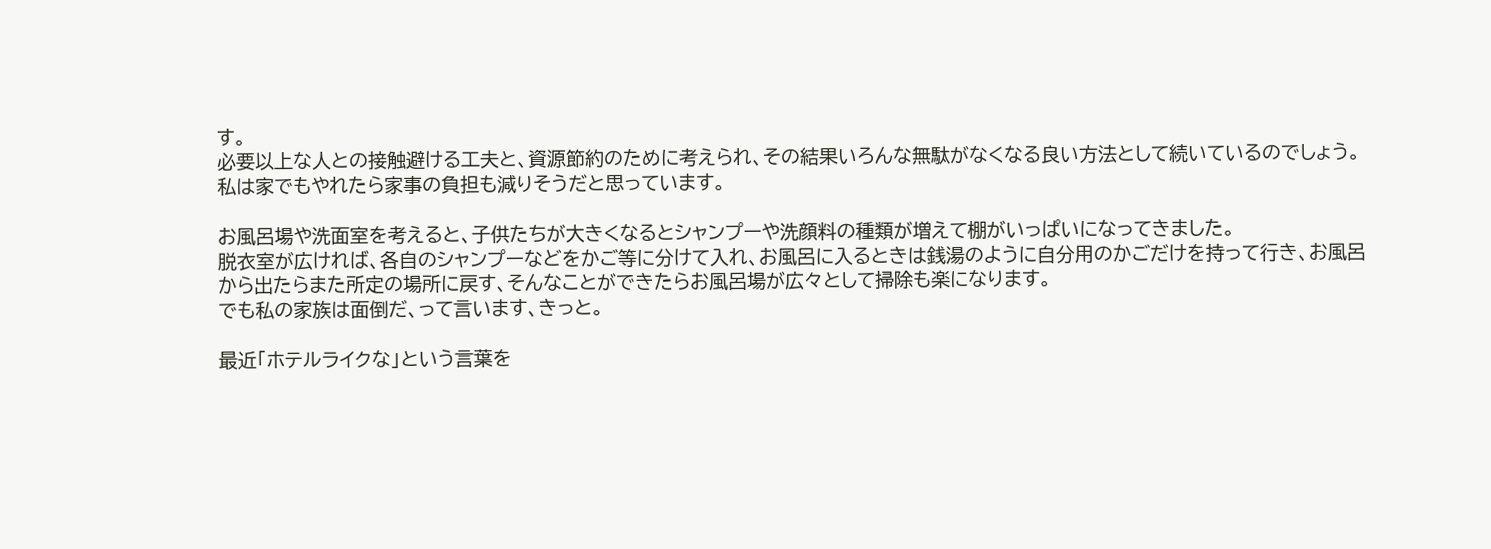す。
必要以上な人との接触避ける工夫と、資源節約のために考えられ、その結果いろんな無駄がなくなる良い方法として続いているのでしょう。
私は家でもやれたら家事の負担も減りそうだと思っています。

お風呂場や洗面室を考えると、子供たちが大きくなるとシャンプーや洗顔料の種類が増えて棚がいっぱいになってきました。
脱衣室が広ければ、各自のシャンプーなどをかご等に分けて入れ、お風呂に入るときは銭湯のように自分用のかごだけを持って行き、お風呂から出たらまた所定の場所に戻す、そんなことができたらお風呂場が広々として掃除も楽になります。
でも私の家族は面倒だ、って言います、きっと。

最近「ホテルライクな」という言葉を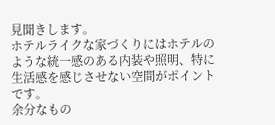見聞きします。
ホテルライクな家づくりにはホテルのような統一感のある内装や照明、特に生活感を感じさせない空間がポイントです。
余分なもの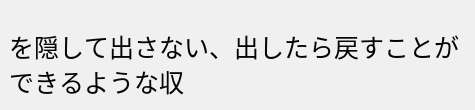を隠して出さない、出したら戻すことができるような収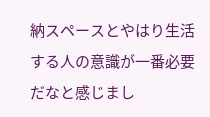納スペースとやはり生活する人の意識が一番必要だなと感じまし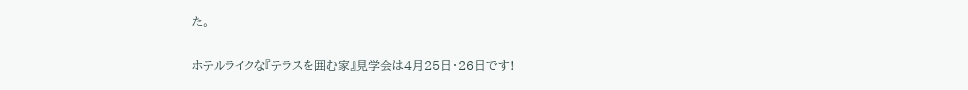た。

ホテルライクな『テラスを囲む家』見学会は4月25日・26日です!